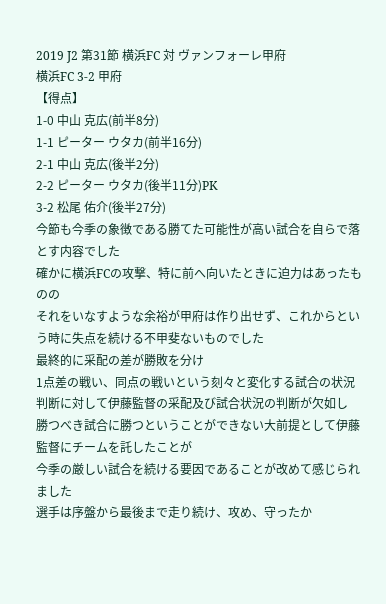2019 J2 第31節 横浜FC 対 ヴァンフォーレ甲府
横浜FC 3-2 甲府
【得点】
1-0 中山 克広(前半8分)
1-1 ピーター ウタカ(前半16分)
2-1 中山 克広(後半2分)
2-2 ピーター ウタカ(後半11分)PK
3-2 松尾 佑介(後半27分)
今節も今季の象徴である勝てた可能性が高い試合を自らで落とす内容でした
確かに横浜FCの攻撃、特に前へ向いたときに迫力はあったものの
それをいなすような余裕が甲府は作り出せず、これからという時に失点を続ける不甲斐ないものでした
最終的に采配の差が勝敗を分け
1点差の戦い、同点の戦いという刻々と変化する試合の状況判断に対して伊藤監督の采配及び試合状況の判断が欠如し
勝つべき試合に勝つということができない大前提として伊藤監督にチームを託したことが
今季の厳しい試合を続ける要因であることが改めて感じられました
選手は序盤から最後まで走り続け、攻め、守ったか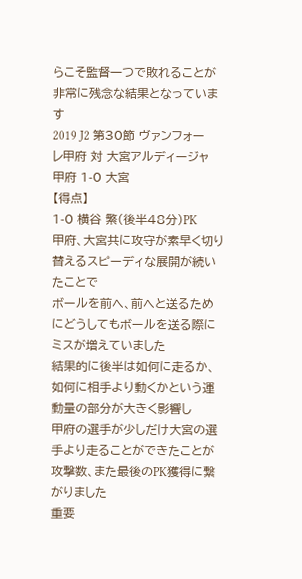らこそ監督一つで敗れることが非常に残念な結果となっています
2019 J2 第30節 ヴァンフォーレ甲府 対 大宮アルディージャ
甲府 1-0 大宮
【得点】
1-0 横谷 繁(後半48分)PK
甲府、大宮共に攻守が素早く切り替えるスピーディな展開が続いたことで
ボールを前へ、前へと送るためにどうしてもボールを送る際にミスが増えていました
結果的に後半は如何に走るか、如何に相手より動くかという運動量の部分が大きく影響し
甲府の選手が少しだけ大宮の選手より走ることができたことが攻撃数、また最後のPK獲得に繋がりました
重要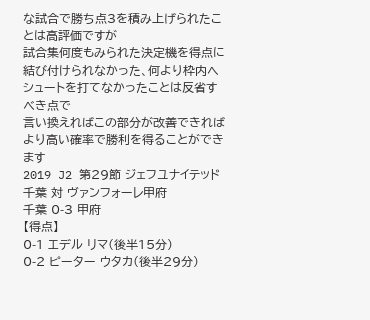な試合で勝ち点3を積み上げられたことは高評価ですが
試合集何度もみられた決定機を得点に結び付けられなかった、何より枠内へシュートを打てなかったことは反省すべき点で
言い換えればこの部分が改善できればより高い確率で勝利を得ることができます
2019 J2 第29節 ジェフユナイテッド千葉 対 ヴァンフォーレ甲府
千葉 0-3 甲府
【得点】
0-1 エデル リマ(後半15分)
0-2 ピーター ウタカ(後半29分)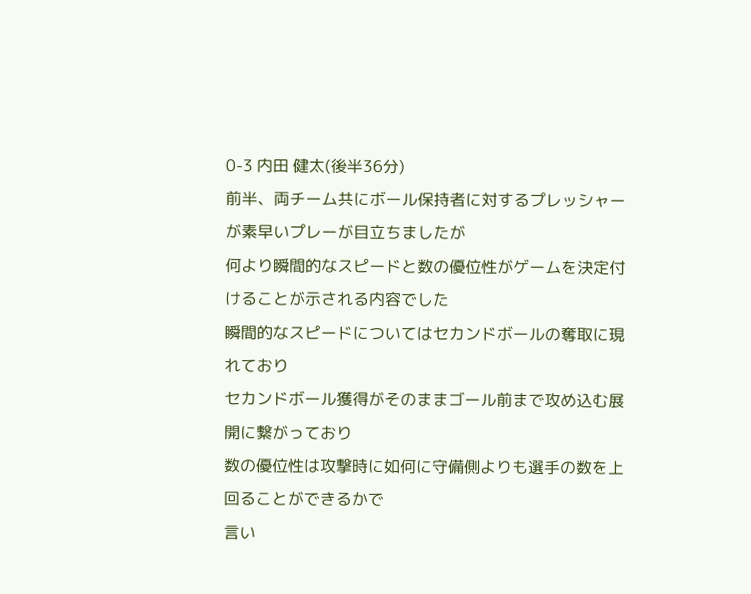0-3 内田 健太(後半36分)
前半、両チーム共にボール保持者に対するプレッシャーが素早いプレーが目立ちましたが
何より瞬間的なスピードと数の優位性がゲームを決定付けることが示される内容でした
瞬間的なスピードについてはセカンドボールの奪取に現れており
セカンドボール獲得がそのままゴール前まで攻め込む展開に繋がっており
数の優位性は攻撃時に如何に守備側よりも選手の数を上回ることができるかで
言い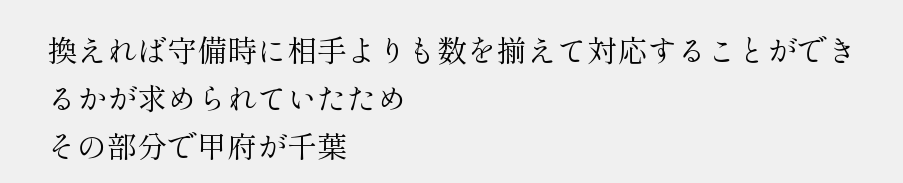換えれば守備時に相手よりも数を揃えて対応することができるかが求められていたため
その部分で甲府が千葉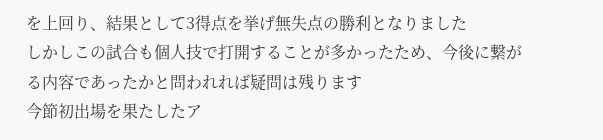を上回り、結果として3得点を挙げ無失点の勝利となりました
しかしこの試合も個人技で打開することが多かったため、今後に繋がる内容であったかと問われれば疑問は残ります
今節初出場を果たしたア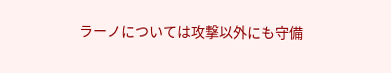ラーノについては攻撃以外にも守備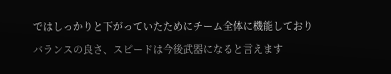ではしっかりと下がっていたためにチーム全体に機能しており
バランスの良さ、スピードは今後武器になると言えます